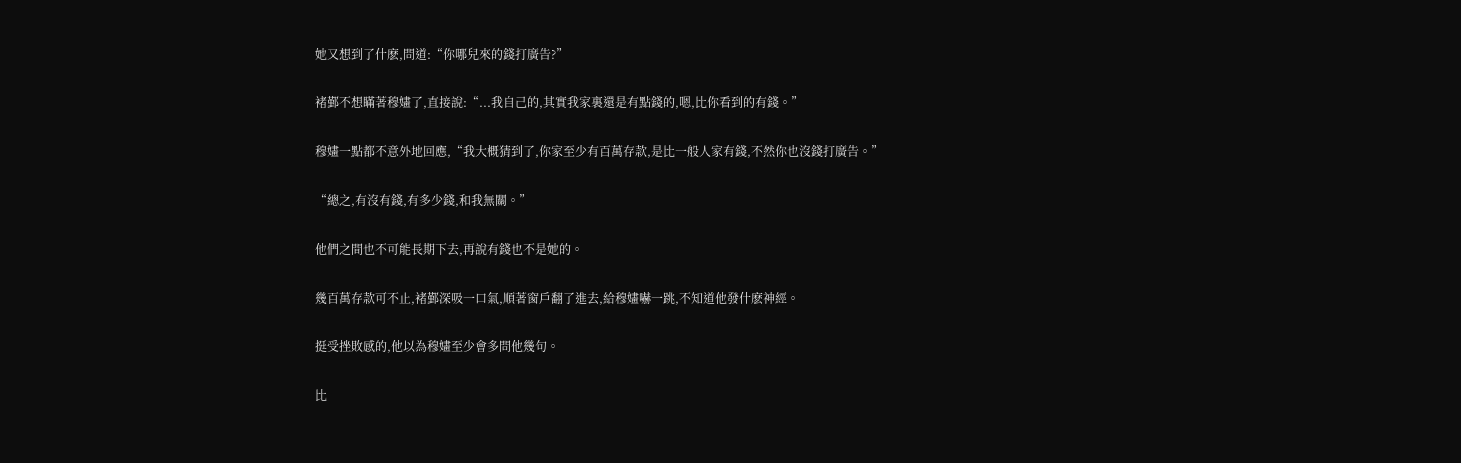她又想到了什麽,問道:“你哪兒來的錢打廣告?”

褚鄞不想瞞著穆嫿了,直接說:“...我自己的,其實我家裏還是有點錢的,嗯,比你看到的有錢。”

穆嫿一點都不意外地回應,“我大概猜到了,你家至少有百萬存款,是比一般人家有錢,不然你也沒錢打廣告。”

“總之,有沒有錢,有多少錢,和我無關。”

他們之間也不可能長期下去,再說有錢也不是她的。

幾百萬存款可不止,褚鄞深吸一口氣,順著窗戶翻了進去,給穆嫿嚇一跳,不知道他發什麽神經。

挺受挫敗感的,他以為穆嫿至少會多問他幾句。

比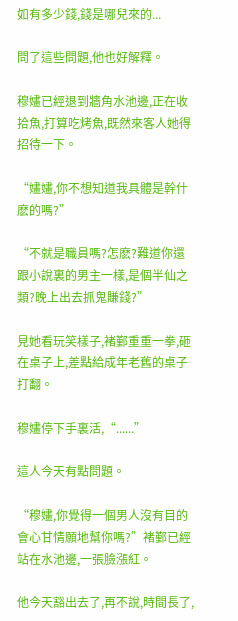如有多少錢,錢是哪兒來的...

問了這些問題,他也好解釋。

穆嫿已經退到牆角水池邊,正在收拾魚,打算吃烤魚,既然來客人她得招待一下。

“嫿嫿,你不想知道我具體是幹什麽的嗎?”

“不就是職員嗎?怎麽?難道你還跟小說裏的男主一樣,是個半仙之類?晚上出去抓鬼賺錢?”

見她看玩笑樣子,褚鄞重重一拳,砸在桌子上,差點給成年老舊的桌子打翻。

穆嫿停下手裏活,“......”

這人今天有點問題。

“穆嫿,你覺得一個男人沒有目的會心甘情願地幫你嗎?”褚鄞已經站在水池邊,一張臉漲紅。

他今天豁出去了,再不說,時間長了,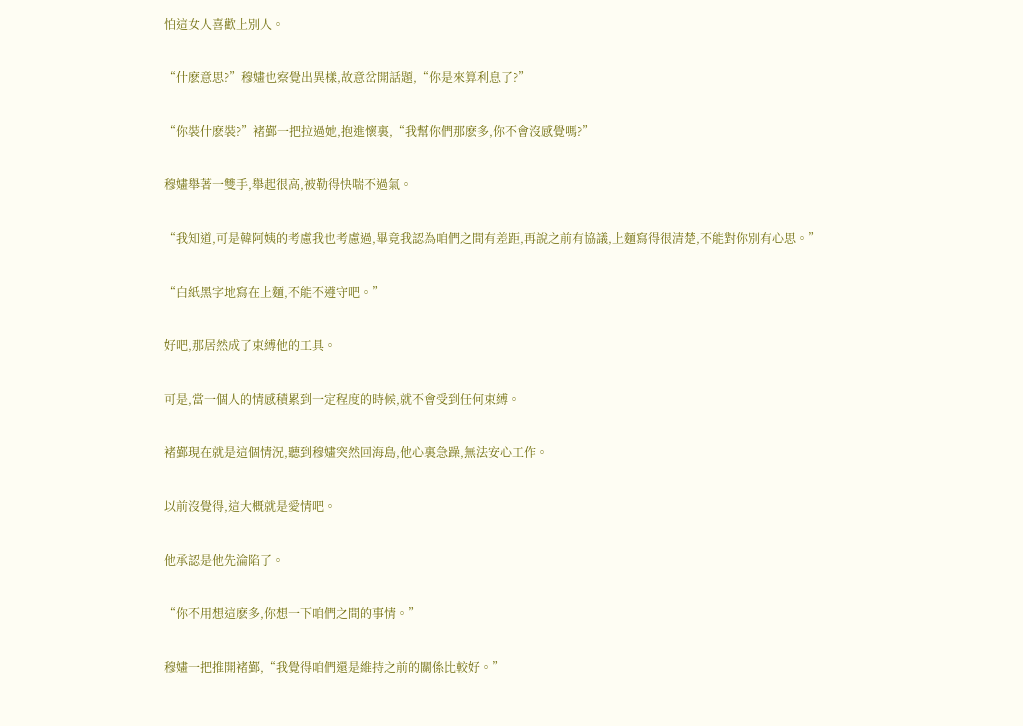怕這女人喜歡上別人。

“什麽意思?”穆嫿也察覺出異樣,故意岔開話題,“你是來算利息了?”

“你裝什麽裝?”褚鄞一把拉過她,抱進懷裏,“我幫你們那麽多,你不會沒感覺嗎?”

穆嫿舉著一雙手,舉起很高,被勒得快喘不過氣。

“我知道,可是韓阿姨的考慮我也考慮過,畢竟我認為咱們之間有差距,再說之前有協議,上麵寫得很清楚,不能對你別有心思。”

“白紙黑字地寫在上麵,不能不遵守吧。”

好吧,那居然成了束縛他的工具。

可是,當一個人的情感積累到一定程度的時候,就不會受到任何束縛。

褚鄞現在就是這個情況,聽到穆嫿突然回海島,他心裏急躁,無法安心工作。

以前沒覺得,這大概就是愛情吧。

他承認是他先淪陷了。

“你不用想這麽多,你想一下咱們之間的事情。”

穆嫿一把推開褚鄞,“我覺得咱們還是維持之前的關係比較好。”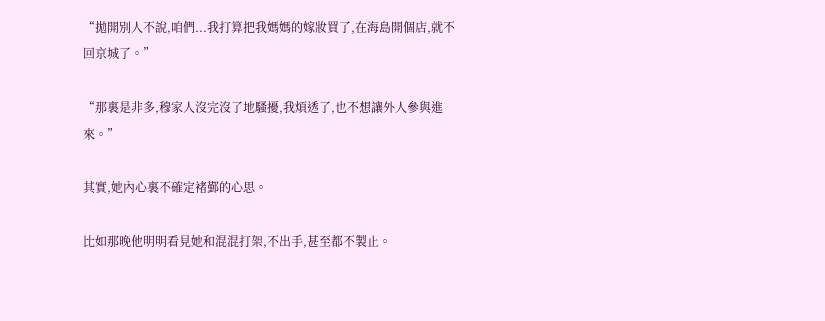“拋開別人不說,咱們...我打算把我媽媽的嫁妝買了,在海島開個店,就不回京城了。”

“那裏是非多,穆家人沒完沒了地騷擾,我煩透了,也不想讓外人參與進來。”

其實,她內心裏不確定褚鄞的心思。

比如那晚他明明看見她和混混打架,不出手,甚至都不製止。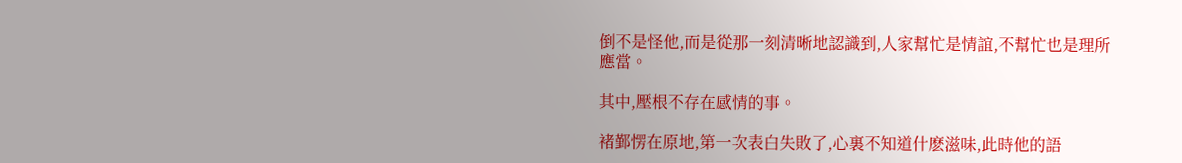倒不是怪他,而是從那一刻清晰地認識到,人家幫忙是情誼,不幫忙也是理所應當。

其中,壓根不存在感情的事。

褚鄞愣在原地,第一次表白失敗了,心裏不知道什麽滋味,此時他的語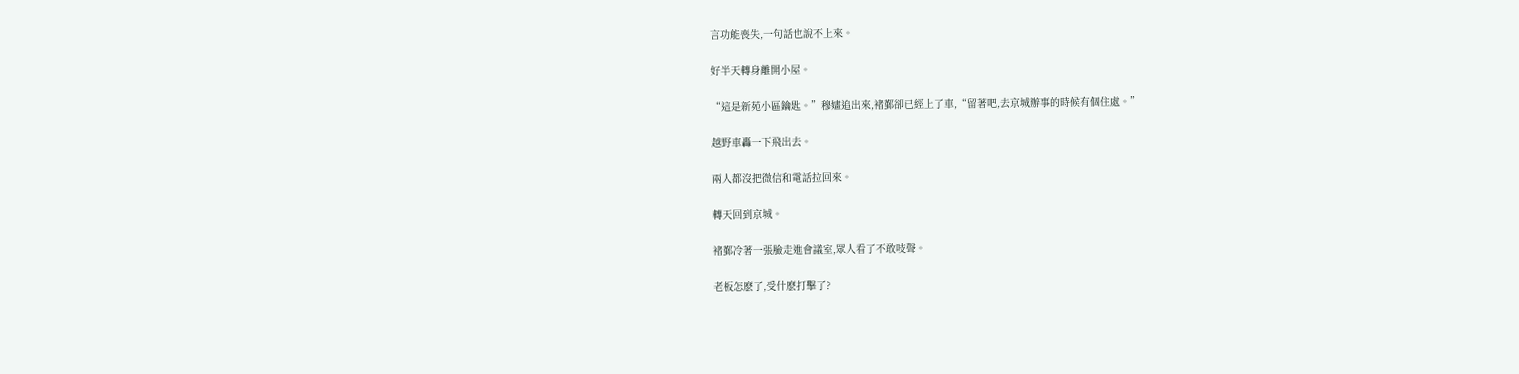言功能喪失,一句話也說不上來。

好半天轉身離開小屋。

“這是新苑小區鑰匙。”穆嫿追出來,褚鄞卻已經上了車,“留著吧,去京城辦事的時候有個住處。”

越野車轟一下飛出去。

兩人都沒把微信和電話拉回來。

轉天回到京城。

褚鄞冷著一張臉走進會議室,眾人看了不敢吱聲。

老板怎麽了,受什麽打擊了?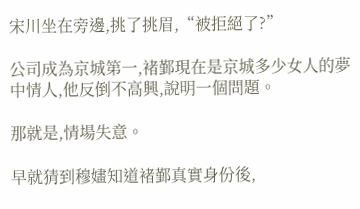宋川坐在旁邊,挑了挑眉,“被拒絕了?”

公司成為京城第一,褚鄞現在是京城多少女人的夢中情人,他反倒不高興,說明一個問題。

那就是,情場失意。

早就猜到穆嫿知道褚鄞真實身份後,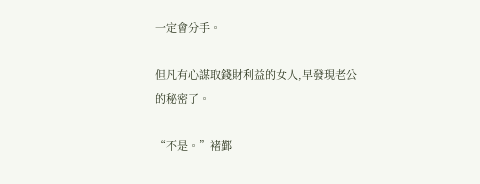一定會分手。

但凡有心謀取錢財利益的女人,早發現老公的秘密了。

“不是。”褚鄞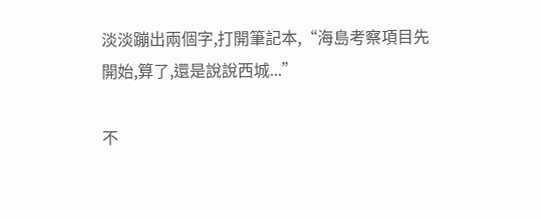淡淡蹦出兩個字,打開筆記本,“海島考察項目先開始,算了,還是說說西城...”

不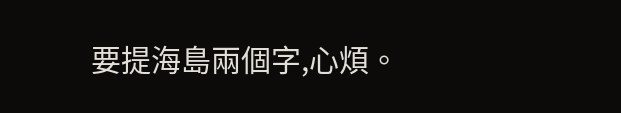要提海島兩個字,心煩。